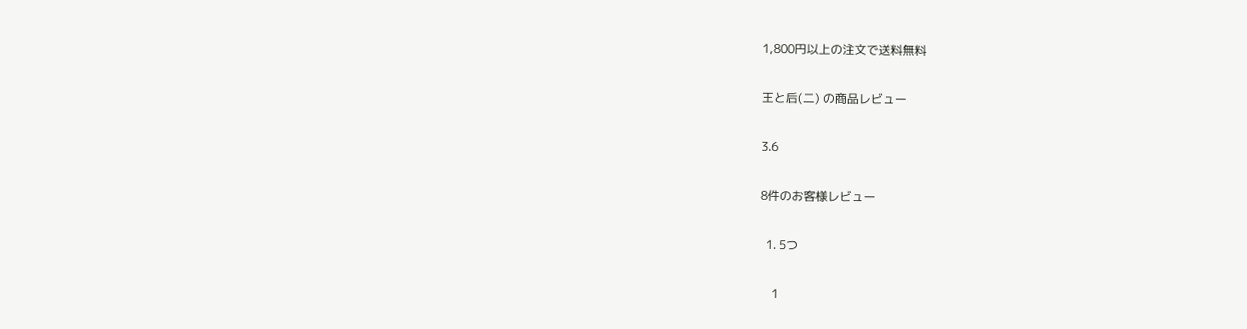1,800円以上の注文で送料無料

王と后(二) の商品レビュー

3.6

8件のお客様レビュー

  1. 5つ

    1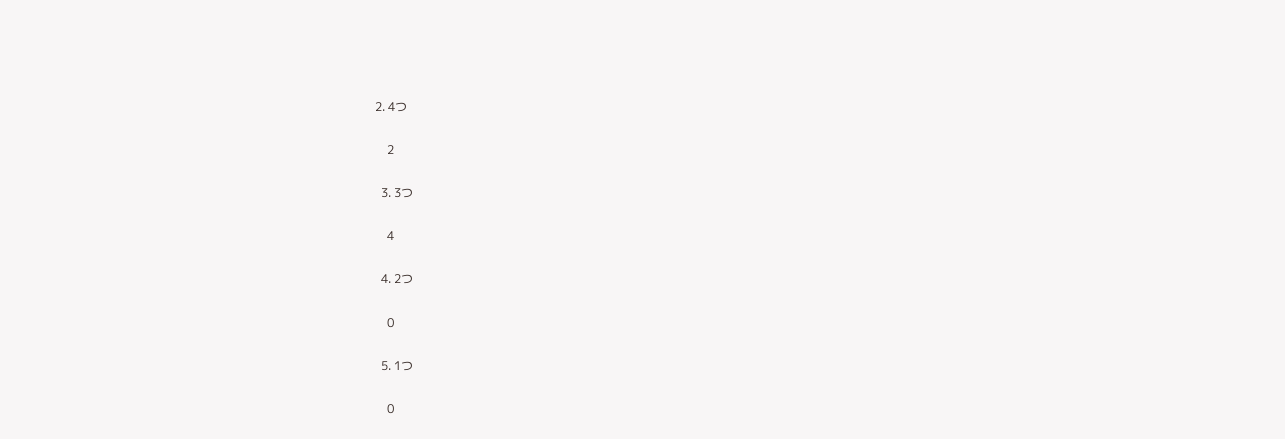2. 4つ

    2

  3. 3つ

    4

  4. 2つ

    0

  5. 1つ

    0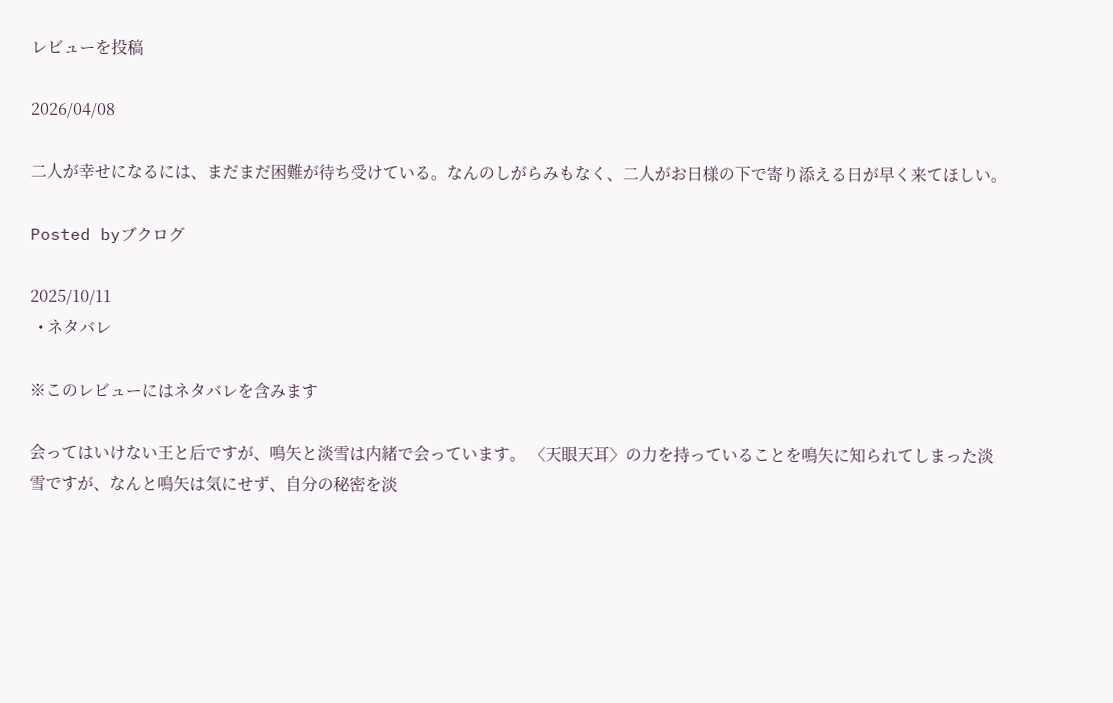レビューを投稿

2026/04/08

二人が幸せになるには、まだまだ困難が待ち受けている。なんのしがらみもなく、二人がお日様の下で寄り添える日が早く来てほしい。

Posted byブクログ

2025/10/11
  • ネタバレ

※このレビューにはネタバレを含みます

会ってはいけない王と后ですが、鳴矢と淡雪は内緒で会っています。 〈天眼天耳〉の力を持っていることを鳴矢に知られてしまった淡雪ですが、なんと鳴矢は気にせず、自分の秘密を淡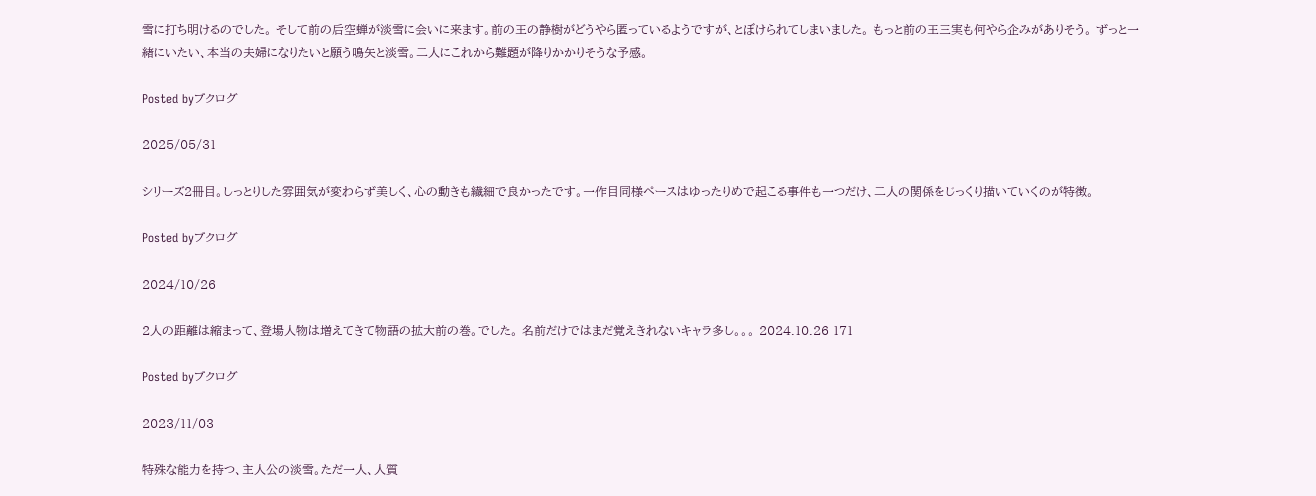雪に打ち明けるのでした。 そして前の后空蝉が淡雪に会いに来ます。前の王の静樹がどうやら匿っているようですが、とぼけられてしまいました。 もっと前の王三実も何やら企みがありそう。 ずっと一緒にいたい、本当の夫婦になりたいと願う鳴矢と淡雪。二人にこれから難題が降りかかりそうな予感。

Posted byブクログ

2025/05/31

シリーズ2冊目。しっとりした雰囲気が変わらず美しく、心の動きも繊細で良かったです。一作目同様ペースはゆったりめで起こる事件も一つだけ、二人の関係をじっくり描いていくのが特徴。

Posted byブクログ

2024/10/26

2人の距離は縮まって、登場人物は増えてきて物語の拡大前の巻。でした。 名前だけではまだ覚えきれないキャラ多し。。。 2024.10.26 171

Posted byブクログ

2023/11/03

特殊な能力を持つ、主人公の淡雪。ただ一人、人質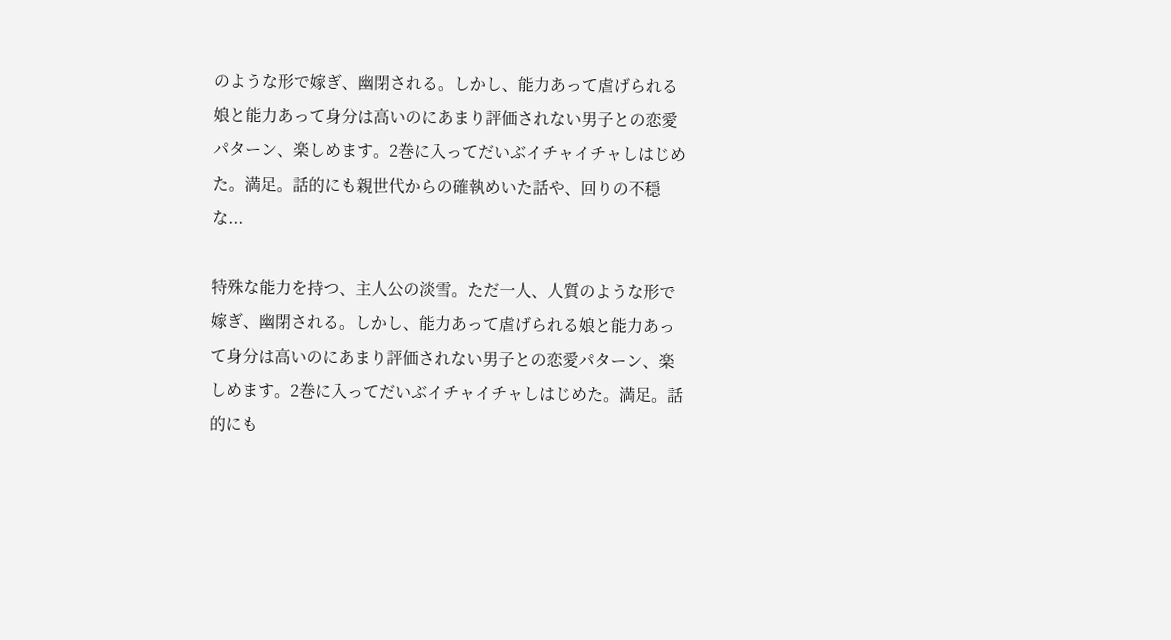のような形で嫁ぎ、幽閉される。しかし、能力あって虐げられる娘と能力あって身分は高いのにあまり評価されない男子との恋愛パターン、楽しめます。2巻に入ってだいぶイチャイチャしはじめた。満足。話的にも親世代からの確執めいた話や、回りの不穏な...

特殊な能力を持つ、主人公の淡雪。ただ一人、人質のような形で嫁ぎ、幽閉される。しかし、能力あって虐げられる娘と能力あって身分は高いのにあまり評価されない男子との恋愛パターン、楽しめます。2巻に入ってだいぶイチャイチャしはじめた。満足。話的にも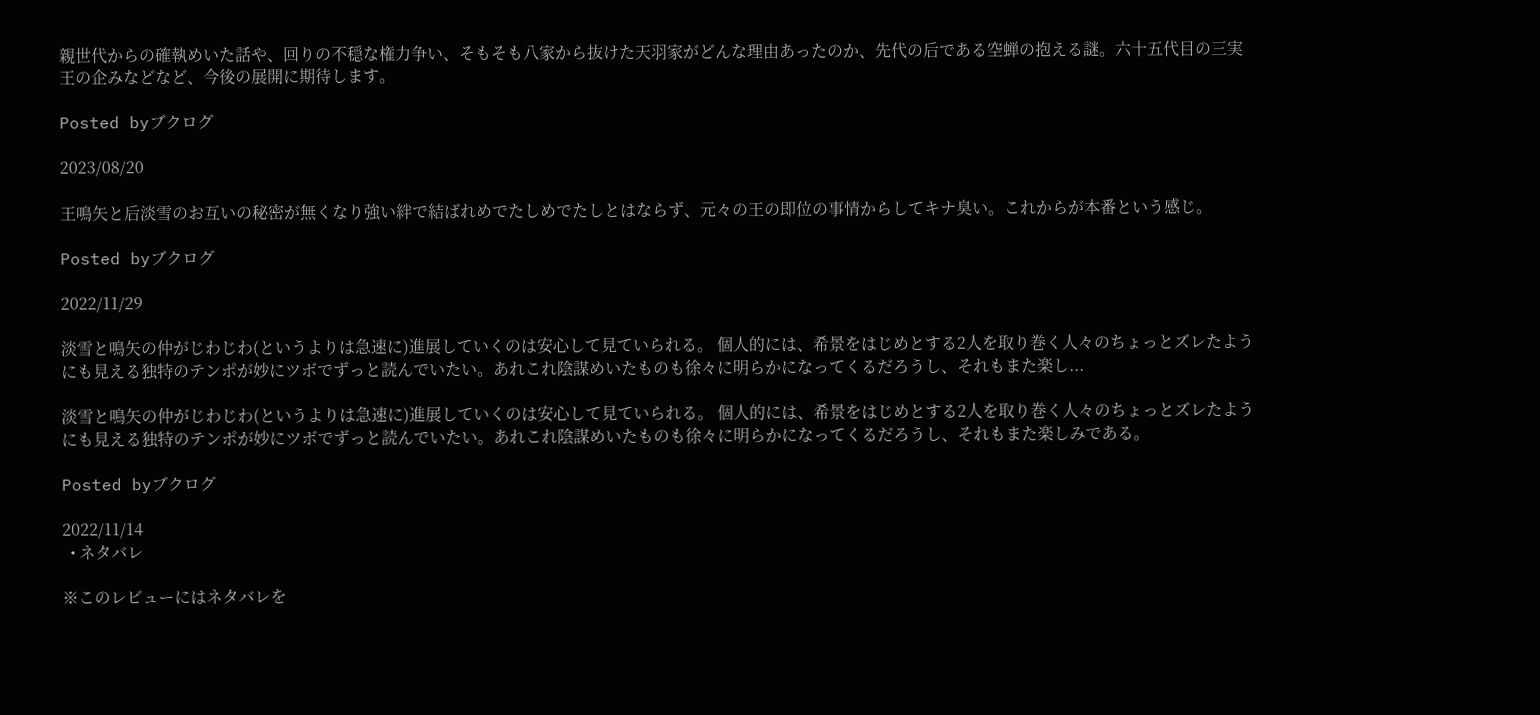親世代からの確執めいた話や、回りの不穏な権力争い、そもそも八家から抜けた天羽家がどんな理由あったのか、先代の后である空蝉の抱える謎。六十五代目の三実王の企みなどなど、今後の展開に期待します。

Posted byブクログ

2023/08/20

王鳴矢と后淡雪のお互いの秘密が無くなり強い絆で結ばれめでたしめでたしとはならず、元々の王の即位の事情からしてキナ臭い。これからが本番という感じ。

Posted byブクログ

2022/11/29

淡雪と鳴矢の仲がじわじわ(というよりは急速に)進展していくのは安心して見ていられる。 個人的には、希景をはじめとする2人を取り巻く人々のちょっとズレたようにも見える独特のテンポが妙にツボでずっと読んでいたい。あれこれ陰謀めいたものも徐々に明らかになってくるだろうし、それもまた楽し...

淡雪と鳴矢の仲がじわじわ(というよりは急速に)進展していくのは安心して見ていられる。 個人的には、希景をはじめとする2人を取り巻く人々のちょっとズレたようにも見える独特のテンポが妙にツボでずっと読んでいたい。あれこれ陰謀めいたものも徐々に明らかになってくるだろうし、それもまた楽しみである。

Posted byブクログ

2022/11/14
  • ネタバレ

※このレビューにはネタバレを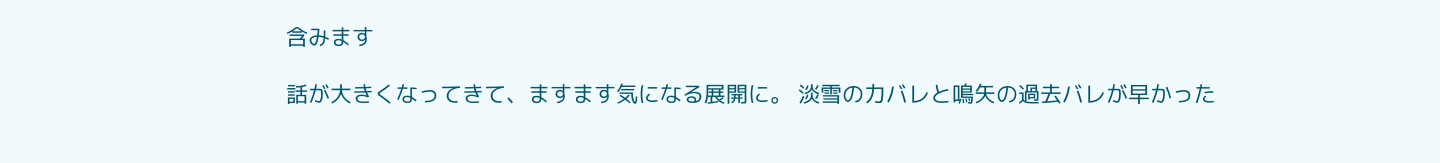含みます

話が大きくなってきて、ますます気になる展開に。 淡雪の力バレと鳴矢の過去バレが早かった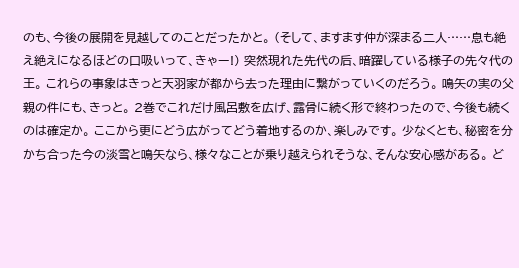のも、今後の展開を見越してのことだったかと。 (そして、ますます仲が深まる二人……息も絶え絶えになるほどの口吸いって、きゃー!) 突然現れた先代の后、暗躍している様子の先々代の王。 これらの事象はきっと天羽家が都から去った理由に繋がっていくのだろう。 鳴矢の実の父親の件にも、きっと。 2巻でこれだけ風呂敷を広げ、露骨に続く形で終わったので、今後も続くのは確定か。 ここから更にどう広がってどう着地するのか、楽しみです。 少なくとも、秘密を分かち合った今の淡雪と鳴矢なら、様々なことが乗り越えられそうな、そんな安心感がある。 ど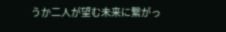うか二人が望む未来に繋がっ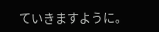ていきますように。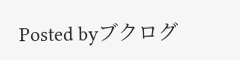Posted byブクログ